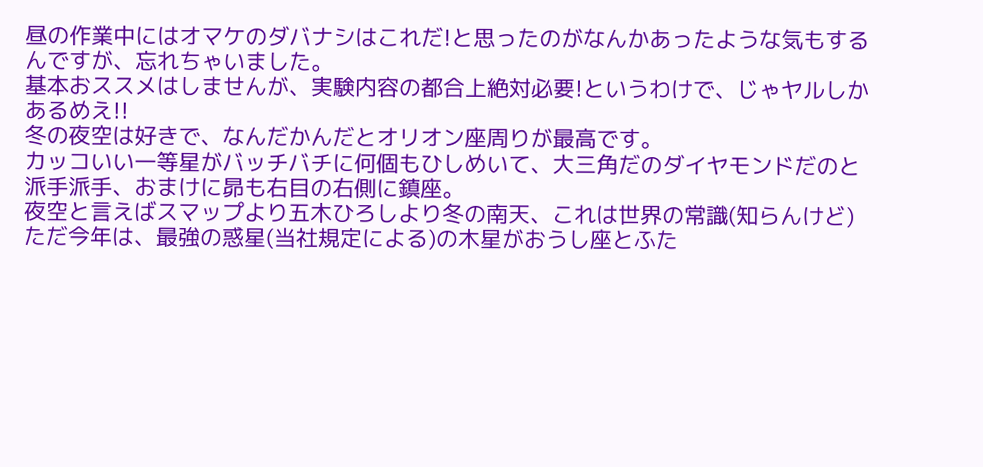昼の作業中にはオマケのダバナシはこれだ!と思ったのがなんかあったような気もするんですが、忘れちゃいました。
基本おススメはしませんが、実験内容の都合上絶対必要!というわけで、じゃヤルしかあるめえ!!
冬の夜空は好きで、なんだかんだとオリオン座周りが最高です。
カッコいい一等星がバッチバチに何個もひしめいて、大三角だのダイヤモンドだのと派手派手、おまけに昴も右目の右側に鎮座。
夜空と言えばスマップより五木ひろしより冬の南天、これは世界の常識(知らんけど)
ただ今年は、最強の惑星(当社規定による)の木星がおうし座とふた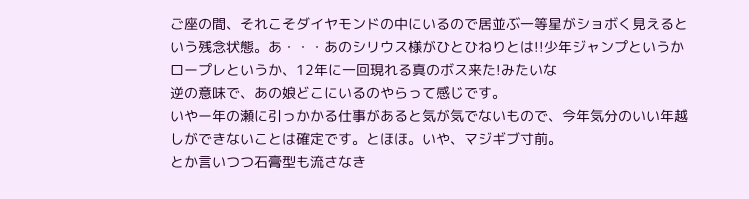ご座の間、それこそダイヤモンドの中にいるので居並ぶ一等星がショボく見えるという残念状態。あ・・・あのシリウス様がひとひねりとは!!少年ジャンプというかロープレというか、12年に一回現れる真のボス来た!みたいな
逆の意味で、あの娘どこにいるのやらって感じです。
いやー年の瀬に引っかかる仕事があると気が気でないもので、今年気分のいい年越しができないことは確定です。とほほ。いや、マジギブ寸前。
とか言いつつ石膏型も流さなき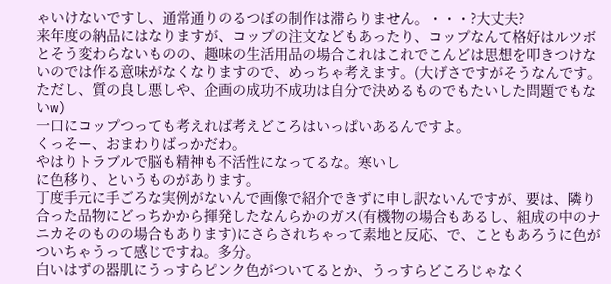ゃいけないですし、通常通りのるつぼの制作は滞らりません。・・・?大丈夫?
来年度の納品にはなりますが、コップの注文などもあったり、コップなんて格好はルツボとそう変わらないものの、趣味の生活用品の場合これはこれでこんどは思想を叩きつけないのでは作る意味がなくなりますので、めっちゃ考えます。(大げさですがそうなんです。ただし、質の良し悪しや、企画の成功不成功は自分で決めるものでもたいした問題でもないw)
一口にコップつっても考えれば考えどころはいっぱいあるんですよ。
くっそー、おまわりばっかだわ。
やはりトラブルで脳も精神も不活性になってるな。寒いし
に色移り、というものがあります。
丁度手元に手ごろな実例がないんで画像で紹介できずに申し訳ないんですが、要は、隣り合った品物にどっちかから揮発したなんらかのガス(有機物の場合もあるし、組成の中のナニカそのものの場合もあります)にさらされちゃって素地と反応、で、こともあろうに色がついちゃうって感じですね。多分。
白いはずの器肌にうっすらピンク色がついてるとか、うっすらどころじゃなく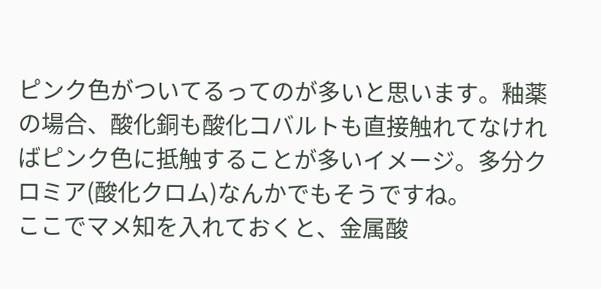ピンク色がついてるってのが多いと思います。釉薬の場合、酸化銅も酸化コバルトも直接触れてなければピンク色に抵触することが多いイメージ。多分クロミア(酸化クロム)なんかでもそうですね。
ここでマメ知を入れておくと、金属酸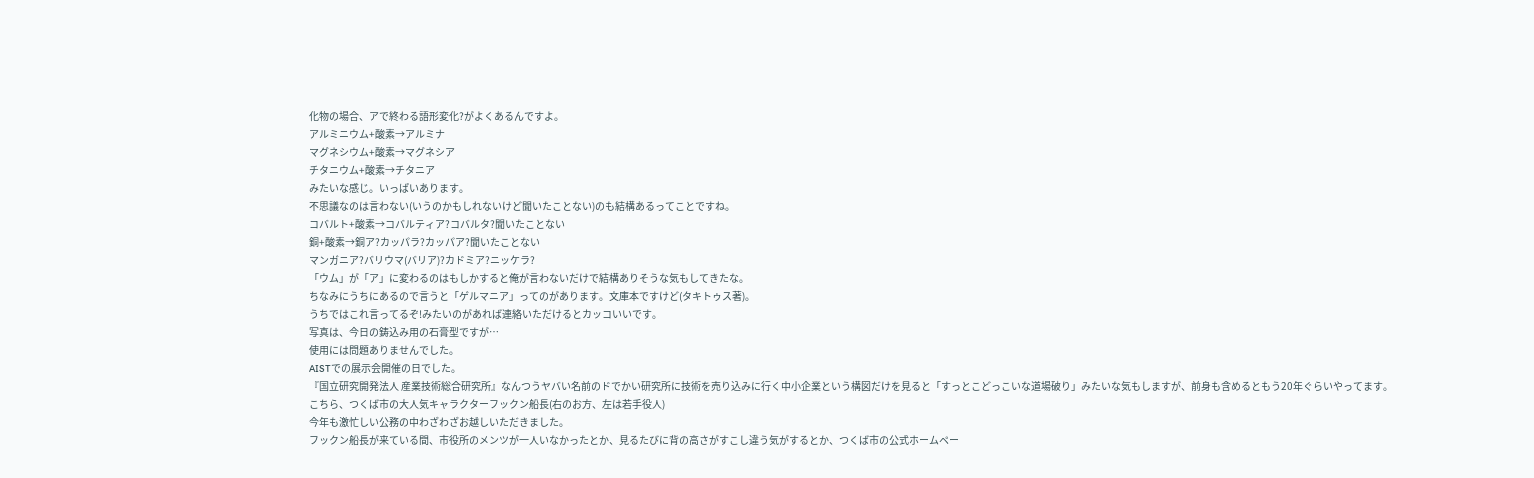化物の場合、アで終わる語形変化?がよくあるんですよ。
アルミニウム+酸素→アルミナ
マグネシウム+酸素→マグネシア
チタニウム+酸素→チタニア
みたいな感じ。いっぱいあります。
不思議なのは言わない(いうのかもしれないけど聞いたことない)のも結構あるってことですね。
コバルト+酸素→コバルティア?コバルタ?聞いたことない
銅+酸素→銅ア?カッパラ?カッパア?聞いたことない
マンガニア?バリウマ(バリア)?カドミア?ニッケラ?
「ウム」が「ア」に変わるのはもしかすると俺が言わないだけで結構ありそうな気もしてきたな。
ちなみにうちにあるので言うと「ゲルマニア」ってのがあります。文庫本ですけど(タキトゥス著)。
うちではこれ言ってるぞ!みたいのがあれば連絡いただけるとカッコいいです。
写真は、今日の鋳込み用の石膏型ですが…
使用には問題ありませんでした。
AISTでの展示会開催の日でした。
『国立研究開発法人 産業技術総合研究所』なんつうヤバい名前のドでかい研究所に技術を売り込みに行く中小企業という構図だけを見ると「すっとこどっこいな道場破り」みたいな気もしますが、前身も含めるともう20年ぐらいやってます。
こちら、つくば市の大人気キャラクターフックン船長(右のお方、左は若手役人)
今年も激忙しい公務の中わざわざお越しいただきました。
フックン船長が来ている間、市役所のメンツが一人いなかったとか、見るたびに背の高さがすこし違う気がするとか、つくば市の公式ホームペー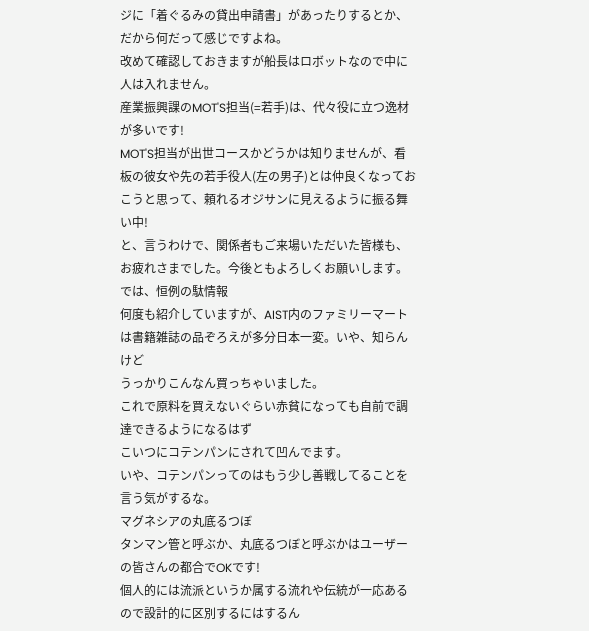ジに「着ぐるみの貸出申請書」があったりするとか、だから何だって感じですよね。
改めて確認しておきますが船長はロボットなので中に人は入れません。
産業振興課のMOT'S担当(=若手)は、代々役に立つ逸材が多いです!
MOT'S担当が出世コースかどうかは知りませんが、看板の彼女や先の若手役人(左の男子)とは仲良くなっておこうと思って、頼れるオジサンに見えるように振る舞い中!
と、言うわけで、関係者もご来場いただいた皆様も、お疲れさまでした。今後ともよろしくお願いします。
では、恒例の駄情報
何度も紹介していますが、AIST内のファミリーマートは書籍雑誌の品ぞろえが多分日本一変。いや、知らんけど
うっかりこんなん買っちゃいました。
これで原料を買えないぐらい赤貧になっても自前で調達できるようになるはず
こいつにコテンパンにされて凹んでます。
いや、コテンパンってのはもう少し善戦してることを言う気がするな。
マグネシアの丸底るつぼ
タンマン管と呼ぶか、丸底るつぼと呼ぶかはユーザーの皆さんの都合でOKです!
個人的には流派というか属する流れや伝統が一応あるので設計的に区別するにはするん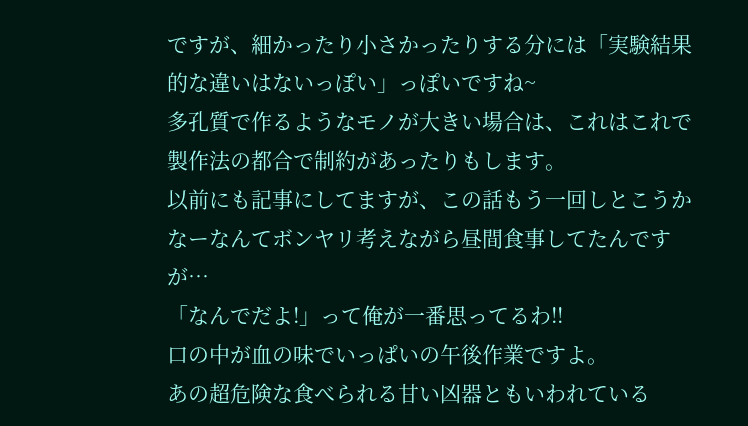ですが、細かったり小さかったりする分には「実験結果的な違いはないっぽい」っぽいですね~
多孔質で作るようなモノが大きい場合は、これはこれで製作法の都合で制約があったりもします。
以前にも記事にしてますが、この話もう一回しとこうかなーなんてボンヤリ考えながら昼間食事してたんですが…
「なんでだよ!」って俺が一番思ってるわ!!
口の中が血の味でいっぱいの午後作業ですよ。
あの超危険な食べられる甘い凶器ともいわれている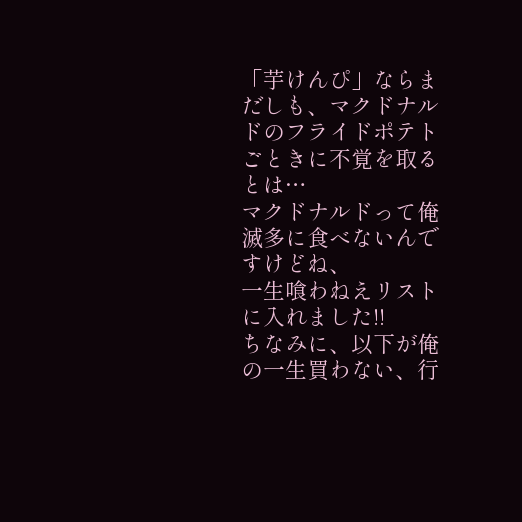「芋けんぴ」ならまだしも、マクドナルドのフライドポテトごときに不覚を取るとは…
マクドナルドって俺滅多に食べないんですけどね、
一生喰わねえリストに入れました!!
ちなみに、以下が俺の一生買わない、行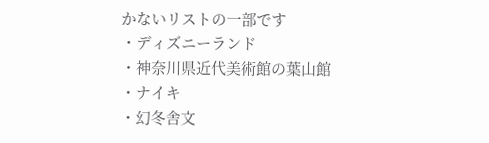かないリストの一部です
・ディズニーランド
・神奈川県近代美術館の葉山館
・ナイキ
・幻冬舎文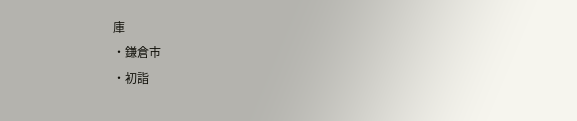庫
・鎌倉市
・初詣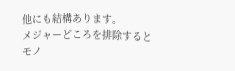他にも結構あります。
メジャーどころを排除するとモノ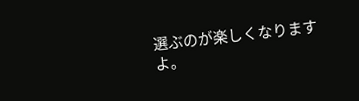選ぶのが楽しくなりますよ。